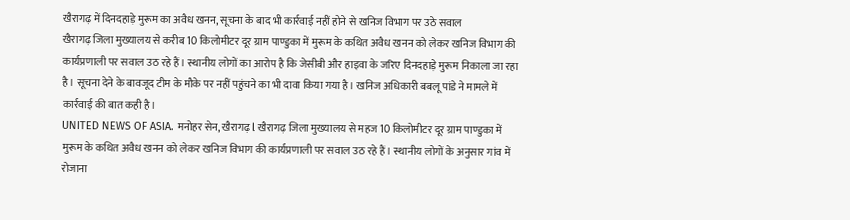खैरागढ़ में दिनदहाड़े मुरूम का अवैध खनन, सूचना के बाद भी कार्रवाई नहीं होने से खनिज विभाग पर उठे सवाल
खैरागढ़ जिला मुख्यालय से करीब 10 किलोमीटर दूर ग्राम पाण्डुका में मुरूम के कथित अवैध खनन को लेकर खनिज विभाग की कार्यप्रणाली पर सवाल उठ रहे हैं। स्थानीय लोगों का आरोप है कि जेसीबी और हाइवा के जरिए दिनदहाड़े मुरूम निकाला जा रहा है। सूचना देने के बावजूद टीम के मौके पर नहीं पहुंचने का भी दावा किया गया है। खनिज अधिकारी बबलू पांडे ने मामले में कार्रवाई की बात कही है।
UNITED NEWS OF ASIA. मनोहर सेन, खैरागढ़ l खैरागढ़ जिला मुख्यालय से महज 10 किलोमीटर दूर ग्राम पाण्डुका में मुरूम के कथित अवैध खनन को लेकर खनिज विभाग की कार्यप्रणाली पर सवाल उठ रहे हैं। स्थानीय लोगों के अनुसार गांव में रोजाना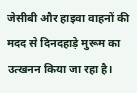जेसीबी और हाइवा वाहनों की मदद से दिनदहाड़े मुरूम का उत्खनन किया जा रहा है।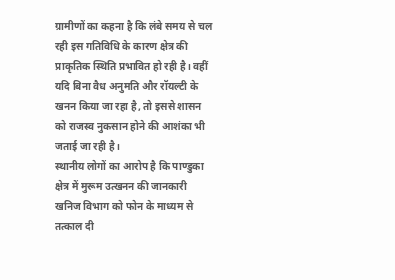ग्रामीणों का कहना है कि लंबे समय से चल रही इस गतिविधि के कारण क्षेत्र की प्राकृतिक स्थिति प्रभावित हो रही है। वहीं यदि बिना वैध अनुमति और रॉयल्टी के खनन किया जा रहा है, तो इससे शासन को राजस्व नुकसान होने की आशंका भी जताई जा रही है।
स्थानीय लोगों का आरोप है कि पाण्डुका क्षेत्र में मुरूम उत्खनन की जानकारी खनिज विभाग को फोन के माध्यम से तत्काल दी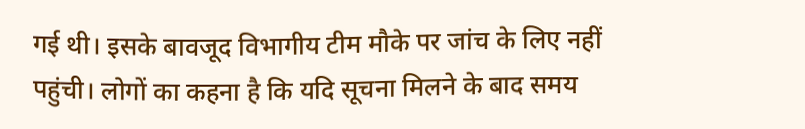गई थी। इसके बावजूद विभागीय टीम मौके पर जांच के लिए नहीं पहुंची। लोगों का कहना है कि यदि सूचना मिलने के बाद समय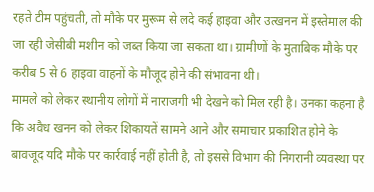रहते टीम पहुंचती, तो मौके पर मुरूम से लदे कई हाइवा और उत्खनन में इस्तेमाल की जा रही जेसीबी मशीन को जब्त किया जा सकता था। ग्रामीणों के मुताबिक मौके पर करीब 5 से 6 हाइवा वाहनों के मौजूद होने की संभावना थी।
मामले को लेकर स्थानीय लोगों में नाराजगी भी देखने को मिल रही है। उनका कहना है कि अवैध खनन को लेकर शिकायतें सामने आने और समाचार प्रकाशित होने के बावजूद यदि मौके पर कार्रवाई नहीं होती है, तो इससे विभाग की निगरानी व्यवस्था पर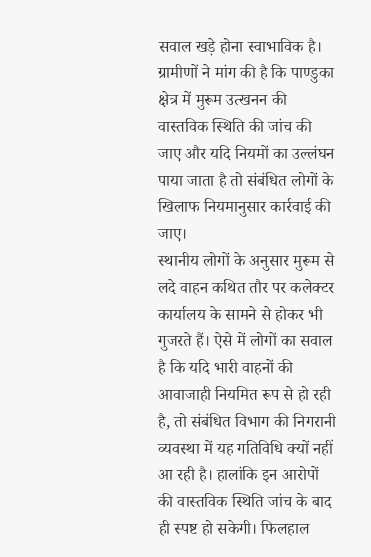सवाल खड़े होना स्वाभाविक है। ग्रामीणों ने मांग की है कि पाण्डुका क्षेत्र में मुरूम उत्खनन की वास्तविक स्थिति की जांच की जाए और यदि नियमों का उल्लंघन पाया जाता है तो संबंधित लोगों के खिलाफ नियमानुसार कार्रवाई की जाए।
स्थानीय लोगों के अनुसार मुरूम से लदे वाहन कथित तौर पर कलेक्टर कार्यालय के सामने से होकर भी गुजरते हैं। ऐसे में लोगों का सवाल है कि यदि भारी वाहनों की आवाजाही नियमित रूप से हो रही है, तो संबंधित विभाग की निगरानी व्यवस्था में यह गतिविधि क्यों नहीं आ रही है। हालांकि इन आरोपों की वास्तविक स्थिति जांच के बाद ही स्पष्ट हो सकेगी। फिलहाल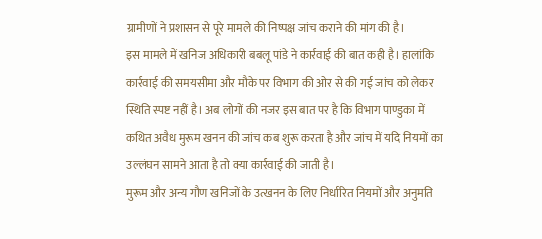ग्रामीणों ने प्रशासन से पूरे मामले की निष्पक्ष जांच कराने की मांग की है।
इस मामले में खनिज अधिकारी बबलू पांडे ने कार्रवाई की बात कही है। हालांकि कार्रवाई की समयसीमा और मौके पर विभाग की ओर से की गई जांच को लेकर स्थिति स्पष्ट नहीं है। अब लोगों की नजर इस बात पर है कि विभाग पाण्डुका में कथित अवैध मुरूम खनन की जांच कब शुरू करता है और जांच में यदि नियमों का उल्लंघन सामने आता है तो क्या कार्रवाई की जाती है।
मुरूम और अन्य गौण खनिजों के उत्खनन के लिए निर्धारित नियमों और अनुमति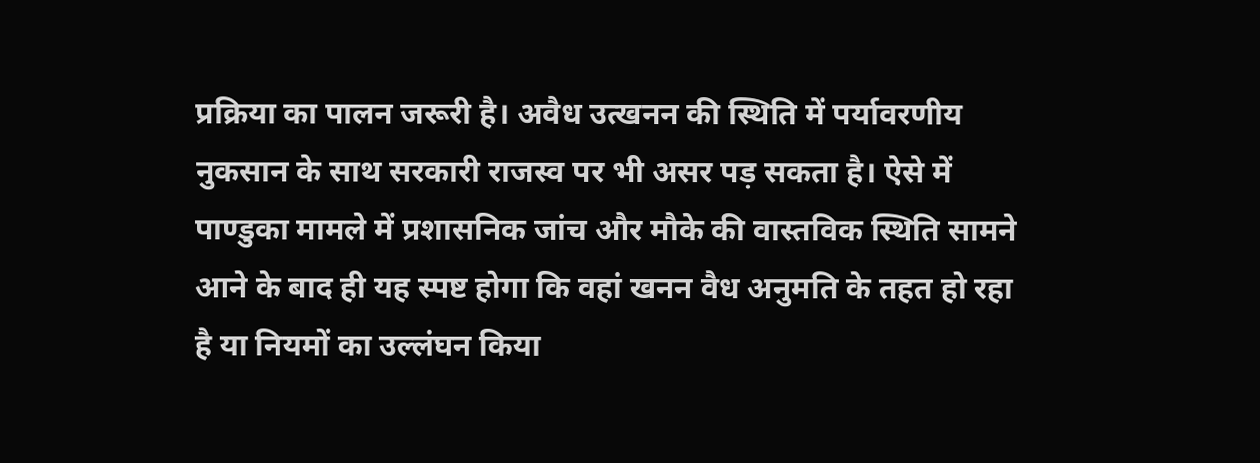प्रक्रिया का पालन जरूरी है। अवैध उत्खनन की स्थिति में पर्यावरणीय नुकसान के साथ सरकारी राजस्व पर भी असर पड़ सकता है। ऐसे में पाण्डुका मामले में प्रशासनिक जांच और मौके की वास्तविक स्थिति सामने आने के बाद ही यह स्पष्ट होगा कि वहां खनन वैध अनुमति के तहत हो रहा है या नियमों का उल्लंघन किया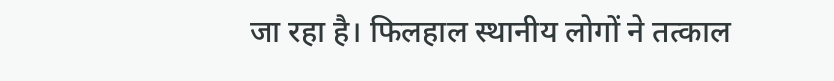जा रहा है। फिलहाल स्थानीय लोगों ने तत्काल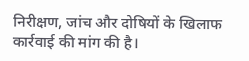निरीक्षण, जांच और दोषियों के खिलाफ कार्रवाई की मांग की है।